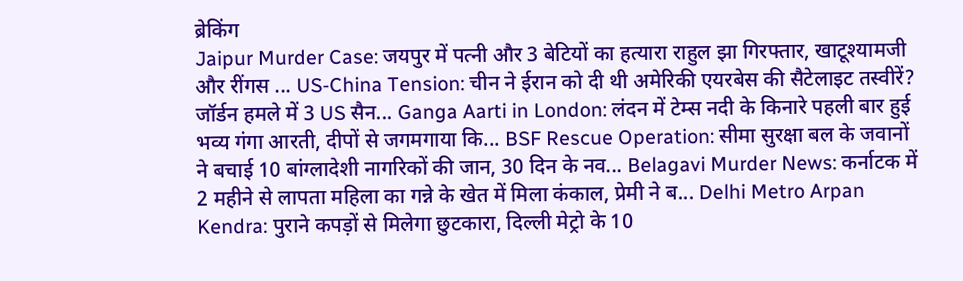ब्रेकिंग
Jaipur Murder Case: जयपुर में पत्नी और 3 बेटियों का हत्यारा राहुल झा गिरफ्तार, खाटूश्यामजी और रींगस ... US-China Tension: चीन ने ईरान को दी थी अमेरिकी एयरबेस की सैटेलाइट तस्वीरें? जॉर्डन हमले में 3 US सैन... Ganga Aarti in London: लंदन में टेम्स नदी के किनारे पहली बार हुई भव्य गंगा आरती, दीपों से जगमगाया कि... BSF Rescue Operation: सीमा सुरक्षा बल के जवानों ने बचाई 10 बांग्लादेशी नागरिकों की जान, 30 दिन के नव... Belagavi Murder News: कर्नाटक में 2 महीने से लापता महिला का गन्ने के खेत में मिला कंकाल, प्रेमी ने ब... Delhi Metro Arpan Kendra: पुराने कपड़ों से मिलेगा छुटकारा, दिल्ली मेट्रो के 10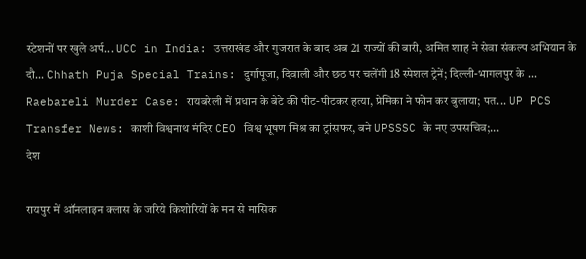स्टेशनों पर खुले अर्प... UCC in India: उत्तराखंड और गुजरात के बाद अब 21 राज्यों की बारी, अमित शाह ने सेवा संकल्प अभियान के दौ... Chhath Puja Special Trains: दुर्गापूजा, दिवाली और छठ पर चलेंगी 18 स्पेशल ट्रेनें; दिल्ली-भागलपुर के ... Raebareli Murder Case: रायबरेली में प्रधान के बेटे की पीट-पीटकर हत्या, प्रेमिका ने फोन कर बुलाया; पत... UP PCS Transfer News: काशी विश्वनाथ मंदिर CEO विश्व भूषण मिश्र का ट्रांसफर, बने UPSSSC के नए उपसचिव;...
देश

रायपुर में ऑनलाइन क्लास के जरिये किशोरियों के मन से मासिक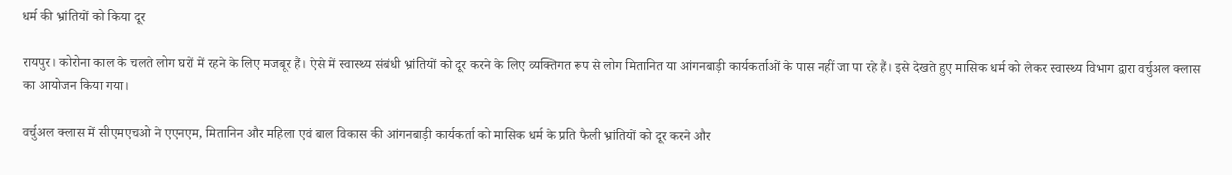धर्म की भ्रांतियों को किया दूर

रायपुर। कोरोना काल के चलते लोग घरों में रहने के लिए मजबूर हैं। ऐसे में स्वास्थ्य संबंधी भ्रांतियों को दूर करने के लिए व्यक्तिगत रूप से लोग मितानित या आंगनबाड़ी कार्यकर्ताओं के पास नहीं जा पा रहे हैं। इसे देखते हुए मासिक धर्म को लेकर स्वास्थ्य विभाग द्वारा वर्चुअल क्लास का आयोजन किया गया।

वर्चुअल क्लास में सीएमएचओ ने एएनएम, मितानिन और महिला एवं बाल विकास की आंगनबाड़ी कार्यकर्ता को मासिक धर्म के प्रति फैली भ्रांतियों को दूर करने और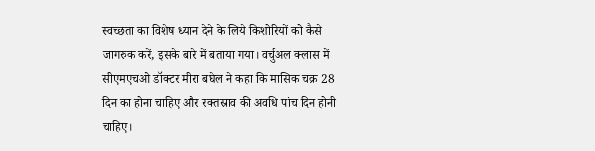स्वच्छता का विशेष ध्यान देने के लिये किशोरियों को कैसे जागरुक करें, इसके बारे में बताया गया। वर्चुअल क्लास में सीएमएचओ डॉक्टर मीरा बघेल ने कहा कि मासिक चक्र 28 दिन का होना चाहिए और रक्तस्राव की अवधि पांच दिन होनी चाहिए।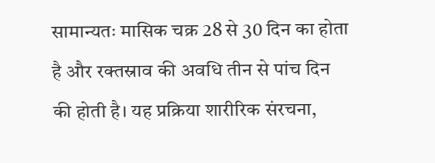सामान्यतः मासिक चक्र 28 से 30 दिन का होता है और रक्तस्राव की अवधि तीन से पांच दिन की होती है। यह प्रक्रिया शारीरिक संरचना,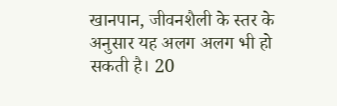खानपान, जीवनशैली के स्तर के अनुसार यह अलग अलग भी हो सकती है। 20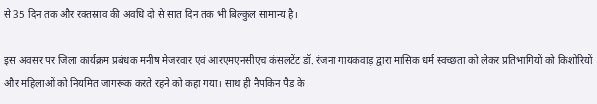से 35 दिन तक और रक्तस्राव की अवधि दो से सात दिन तक भी बिल्कुल सामान्य है।

इस अवसर पर जिला कार्यक्रम प्रबंधक मनीष मेजरवार एवं आरएमएनसीएच कंसलटेंट डॉ. रंजना गायकवाड़ द्वारा मासिक धर्म स्वच्छता को लेकर प्रतिभागियों को किशोरियों और महिलाओं को नियमित जागरूक करते रहने को कहा गया। साथ ही नैपकिन पैड के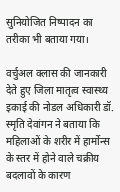सुनियोजित निष्पादन का तरीका भी बताया गया।

वर्चुअल क्लास की जानकारी देते हुए जिला मातृत्व स्वास्थ्य इकाई की नोडल अधिकारी डॉ. स्मृति देवांगन ने बताया कि महिलाओं के शरीर में हार्मोन्स के स्तर में होने वाले चक्रीय बदलावों के कारण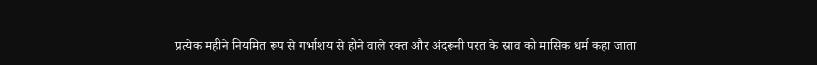प्रत्येक महीने नियमित रूप से गर्भाशय से होने वाले रक्त और अंदरूनी परत के स्राव को मासिक धर्म कहा जाता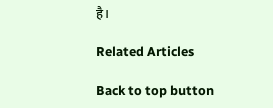है।

Related Articles

Back to top button